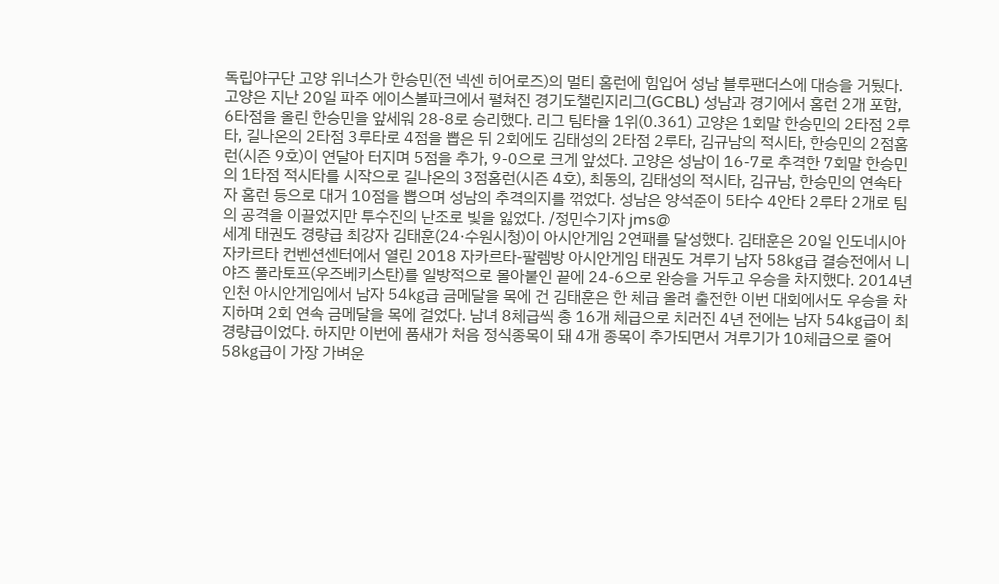독립야구단 고양 위너스가 한승민(전 넥센 히어로즈)의 멀티 홈런에 힘입어 성남 블루팬더스에 대승을 거뒀다. 고양은 지난 20일 파주 에이스볼파크에서 펼쳐진 경기도챌린지리그(GCBL) 성남과 경기에서 홈런 2개 포함, 6타점을 올린 한승민을 앞세워 28-8로 승리했다. 리그 팀타율 1위(0.361) 고양은 1회말 한승민의 2타점 2루타, 길나온의 2타점 3루타로 4점을 뽑은 뒤 2회에도 김태성의 2타점 2루타, 김규남의 적시타, 한승민의 2점홈런(시즌 9호)이 연달아 터지며 5점을 추가, 9-0으로 크게 앞섰다. 고양은 성남이 16-7로 추격한 7회말 한승민의 1타점 적시타를 시작으로 길나온의 3점홈런(시즌 4호), 최동의, 김태성의 적시타, 김규남, 한승민의 연속타자 홈런 등으로 대거 10점을 뽑으며 성남의 추격의지를 꺾었다. 성남은 양석준이 5타수 4안타 2루타 2개로 팀의 공격을 이끌었지만 투수진의 난조로 빛을 잃었다. /정민수기자 jms@
세계 태권도 경량급 최강자 김태훈(24·수원시청)이 아시안게임 2연패를 달성했다. 김태훈은 20일 인도네시아 자카르타 컨벤션센터에서 열린 2018 자카르타-팔렘방 아시안게임 태권도 겨루기 남자 58㎏급 결승전에서 니야즈 풀라토프(우즈베키스탄)를 일방적으로 몰아붙인 끝에 24-6으로 완승을 거두고 우승을 차지했다. 2014년 인천 아시안게임에서 남자 54㎏급 금메달을 목에 건 김태훈은 한 체급 올려 출전한 이번 대회에서도 우승을 차지하며 2회 연속 금메달을 목에 걸었다. 남녀 8체급씩 총 16개 체급으로 치러진 4년 전에는 남자 54㎏급이 최경량급이었다. 하지만 이번에 품새가 처음 정식종목이 돼 4개 종목이 추가되면서 겨루기가 10체급으로 줄어 58㎏급이 가장 가벼운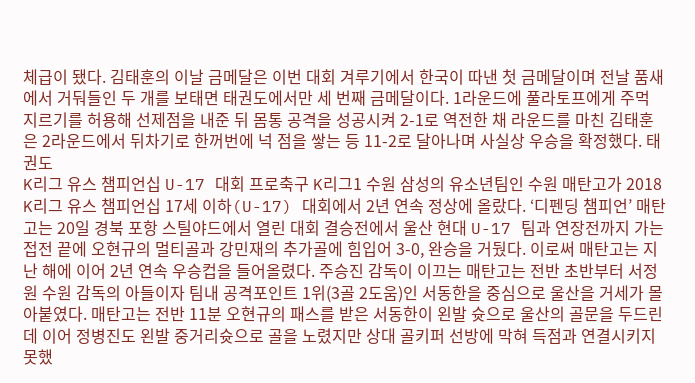체급이 됐다. 김태훈의 이날 금메달은 이번 대회 겨루기에서 한국이 따낸 첫 금메달이며 전날 품새에서 거둬들인 두 개를 보태면 태권도에서만 세 번째 금메달이다. 1라운드에 풀라토프에게 주먹 지르기를 허용해 선제점을 내준 뒤 몸통 공격을 성공시켜 2-1로 역전한 채 라운드를 마친 김태훈은 2라운드에서 뒤차기로 한꺼번에 넉 점을 쌓는 등 11-2로 달아나며 사실상 우승을 확정했다. 태권도
K리그 유스 챔피언십 U-17 대회 프로축구 K리그1 수원 삼성의 유소년팀인 수원 매탄고가 2018 K리그 유스 챔피언십 17세 이하(U-17) 대회에서 2년 연속 정상에 올랐다. ‘디펜딩 챔피언’ 매탄고는 20일 경북 포항 스틸야드에서 열린 대회 결승전에서 울산 현대 U-17 팀과 연장전까지 가는 접전 끝에 오현규의 멀티골과 강민재의 추가골에 힘입어 3-0, 완승을 거뒀다. 이로써 매탄고는 지난 해에 이어 2년 연속 우승컵을 들어올렸다. 주승진 감독이 이끄는 매탄고는 전반 초반부터 서정원 수원 감독의 아들이자 팀내 공격포인트 1위(3골 2도움)인 서동한을 중심으로 울산을 거세가 몰아붙였다. 매탄고는 전반 11분 오현규의 패스를 받은 서동한이 왼발 슛으로 울산의 골문을 두드린 데 이어 정병진도 왼발 중거리슛으로 골을 노렸지만 상대 골키퍼 선방에 막혀 득점과 연결시키지 못했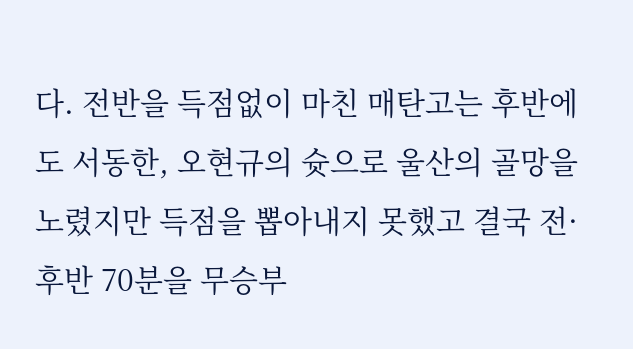다. 전반을 득점없이 마친 매탄고는 후반에도 서동한, 오현규의 슛으로 울산의 골망을 노렸지만 득점을 뽑아내지 못했고 결국 전·후반 70분을 무승부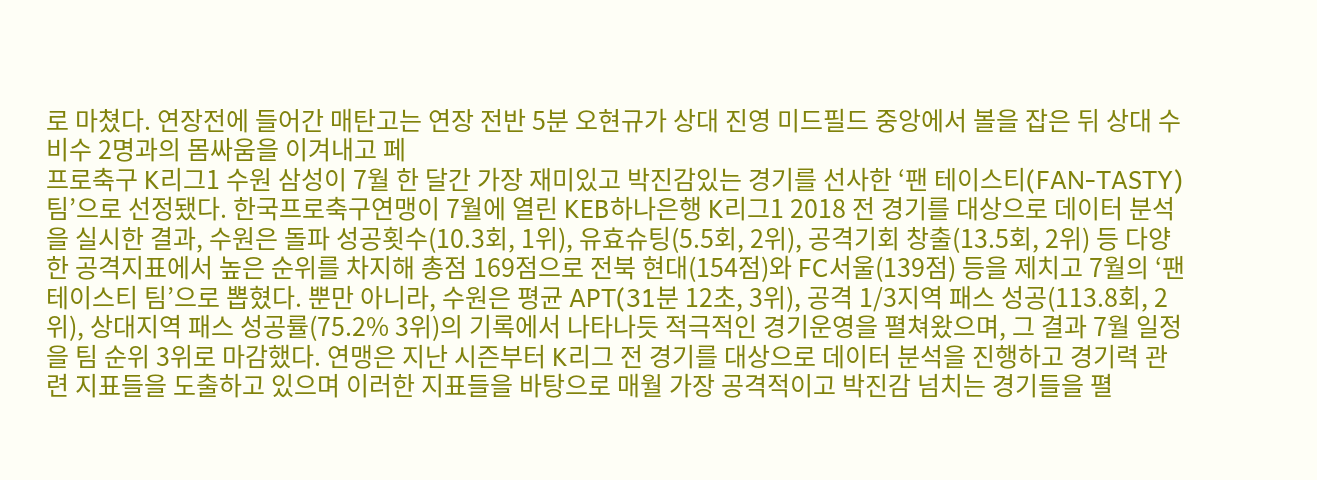로 마쳤다. 연장전에 들어간 매탄고는 연장 전반 5분 오현규가 상대 진영 미드필드 중앙에서 볼을 잡은 뒤 상대 수비수 2명과의 몸싸움을 이겨내고 페
프로축구 K리그1 수원 삼성이 7월 한 달간 가장 재미있고 박진감있는 경기를 선사한 ‘팬 테이스티(FAN-TASTY) 팀’으로 선정됐다. 한국프로축구연맹이 7월에 열린 KEB하나은행 K리그1 2018 전 경기를 대상으로 데이터 분석을 실시한 결과, 수원은 돌파 성공횟수(10.3회, 1위), 유효슈팅(5.5회, 2위), 공격기회 창출(13.5회, 2위) 등 다양한 공격지표에서 높은 순위를 차지해 총점 169점으로 전북 현대(154점)와 FC서울(139점) 등을 제치고 7월의 ‘팬 테이스티 팀’으로 뽑혔다. 뿐만 아니라, 수원은 평균 APT(31분 12초, 3위), 공격 1/3지역 패스 성공(113.8회, 2위), 상대지역 패스 성공률(75.2% 3위)의 기록에서 나타나듯 적극적인 경기운영을 펼쳐왔으며, 그 결과 7월 일정을 팀 순위 3위로 마감했다. 연맹은 지난 시즌부터 K리그 전 경기를 대상으로 데이터 분석을 진행하고 경기력 관련 지표들을 도출하고 있으며 이러한 지표들을 바탕으로 매월 가장 공격적이고 박진감 넘치는 경기들을 펼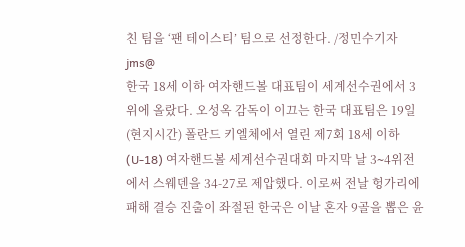친 팀을 ‘팬 테이스티’ 팀으로 선정한다. /정민수기자 jms@
한국 18세 이하 여자핸드볼 대표팀이 세계선수권에서 3위에 올랐다. 오성옥 감독이 이끄는 한국 대표팀은 19일(현지시간) 폴란드 키엘체에서 열린 제7회 18세 이하(U-18) 여자핸드볼 세계선수권대회 마지막 날 3∼4위전에서 스웨덴을 34-27로 제압했다. 이로써 전날 헝가리에 패해 결승 진출이 좌절된 한국은 이날 혼자 9골을 뽑은 윤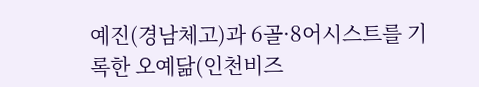예진(경남체고)과 6골·8어시스트를 기록한 오예닮(인천비즈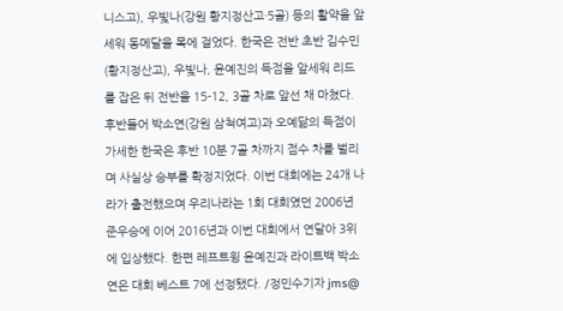니스고), 우빛나(강원 황지정산고·5골) 등의 활약을 앞세워 동메달을 목에 걸었다. 한국은 전반 초반 김수민(황지정산고), 우빛나, 윤예진의 득점을 앞세워 리드를 잡은 뒤 전반을 15-12, 3골 차로 앞선 채 마쳤다. 후반들어 박소연(강원 삼척여고)과 오예닮의 득점이 가세한 한국은 후반 10분 7골 차까지 점수 차를 벌리며 사실상 승부를 확정지었다. 이번 대회에는 24개 나라가 출전했으며 우리나라는 1회 대회였던 2006년 준우승에 이어 2016년과 이번 대회에서 연달아 3위에 입상했다. 한편 레프트윙 윤예진과 라이트백 박소연은 대회 베스트 7에 선정됐다. /정민수기자 jms@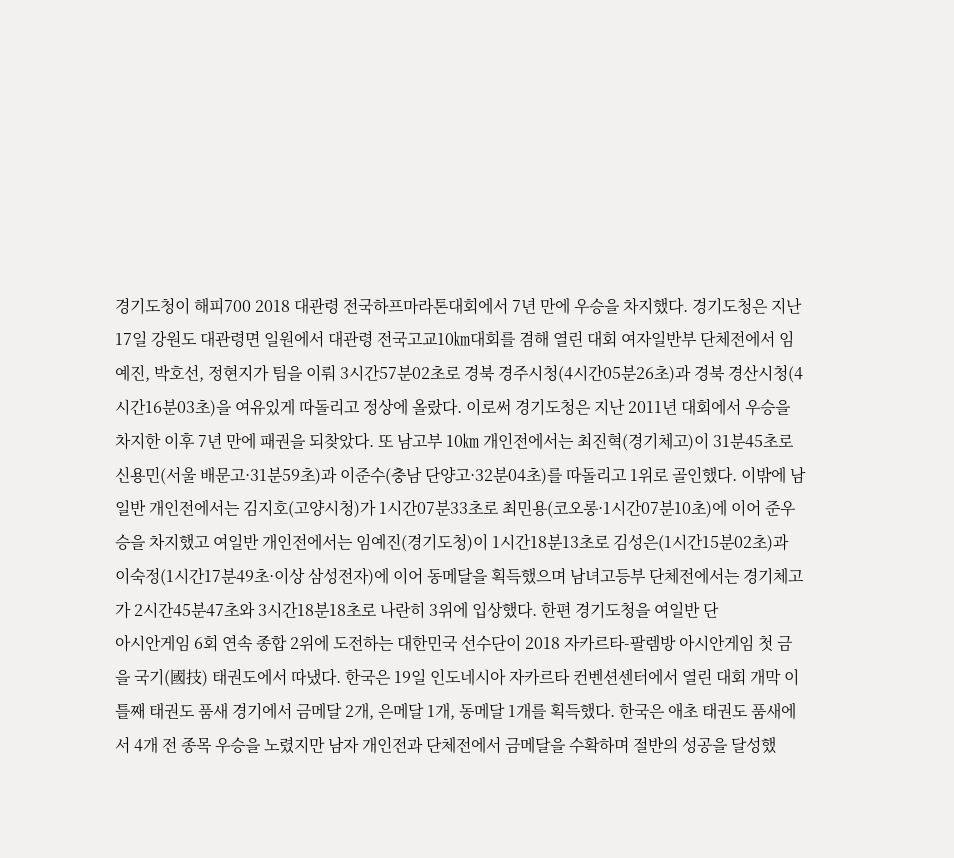경기도청이 해피700 2018 대관령 전국하프마라톤대회에서 7년 만에 우승을 차지했다. 경기도청은 지난 17일 강원도 대관령면 일원에서 대관령 전국고교10㎞대회를 겸해 열린 대회 여자일반부 단체전에서 임예진, 박호선, 정현지가 팀을 이뤄 3시간57분02초로 경북 경주시청(4시간05분26초)과 경북 경산시청(4시간16분03초)을 여유있게 따돌리고 정상에 올랐다. 이로써 경기도청은 지난 2011년 대회에서 우승을 차지한 이후 7년 만에 패권을 되찾았다. 또 남고부 10㎞ 개인전에서는 최진혁(경기체고)이 31분45초로 신용민(서울 배문고·31분59초)과 이준수(충남 단양고·32분04초)를 따돌리고 1위로 골인했다. 이밖에 남일반 개인전에서는 김지호(고양시청)가 1시간07분33초로 최민용(코오롱·1시간07분10초)에 이어 준우승을 차지했고 여일반 개인전에서는 임예진(경기도청)이 1시간18분13초로 김성은(1시간15분02초)과 이숙정(1시간17분49초·이상 삼성전자)에 이어 동메달을 획득했으며 남녀고등부 단체전에서는 경기체고가 2시간45분47초와 3시간18분18초로 나란히 3위에 입상했다. 한편 경기도청을 여일반 단
아시안게임 6회 연속 종합 2위에 도전하는 대한민국 선수단이 2018 자카르타-팔렘방 아시안게임 첫 금을 국기(國技) 태권도에서 따냈다. 한국은 19일 인도네시아 자카르타 컨벤션센터에서 열린 대회 개막 이틀째 태권도 품새 경기에서 금메달 2개, 은메달 1개, 동메달 1개를 획득했다. 한국은 애초 태권도 품새에서 4개 전 종목 우승을 노렸지만 남자 개인전과 단체전에서 금메달을 수확하며 절반의 성공을 달성했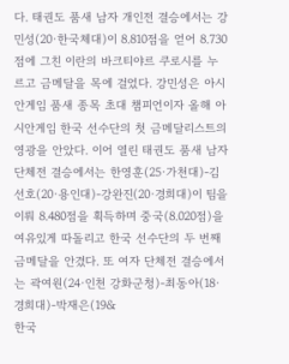다. 태권도 품새 남자 개인전 결승에서는 강민성(20·한국체대)이 8.810점을 얻어 8.730점에 그친 이란의 바크티야르 쿠로시를 누르고 금메달을 목에 걸었다. 강민성은 아시안게임 품새 종목 초대 챔피언이자 올해 아시안게임 한국 선수단의 첫 금메달리스트의 영광을 안았다. 이어 열린 태권도 품새 남자 단체전 결승에서는 한영훈(25·가천대)-김선호(20·용인대)-강완진(20·경희대)이 팀을 이뤄 8.480점을 획득하며 중국(8.020점)을 여유있게 따돌리고 한국 선수단의 두 번째 금메달을 안겼다. 또 여자 단체전 결승에서는 곽여원(24·인천 강화군청)-최동아(18·경희대)-박재은(19&
한국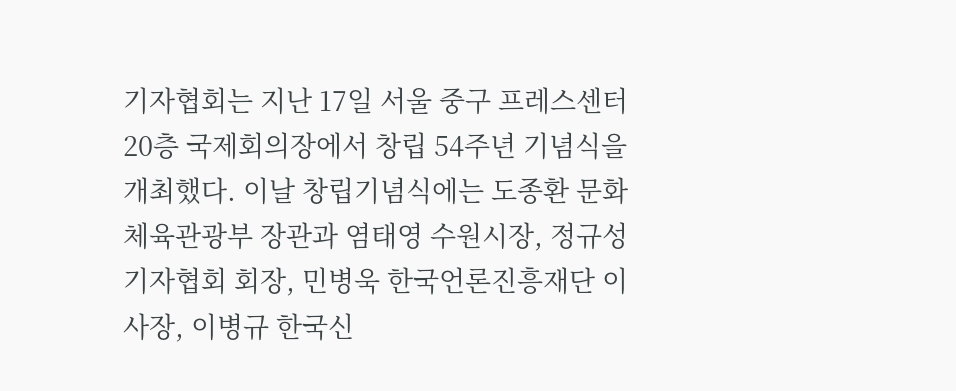기자협회는 지난 17일 서울 중구 프레스센터 20층 국제회의장에서 창립 54주년 기념식을 개최했다. 이날 창립기념식에는 도종환 문화체육관광부 장관과 염태영 수원시장, 정규성 기자협회 회장, 민병욱 한국언론진흥재단 이사장, 이병규 한국신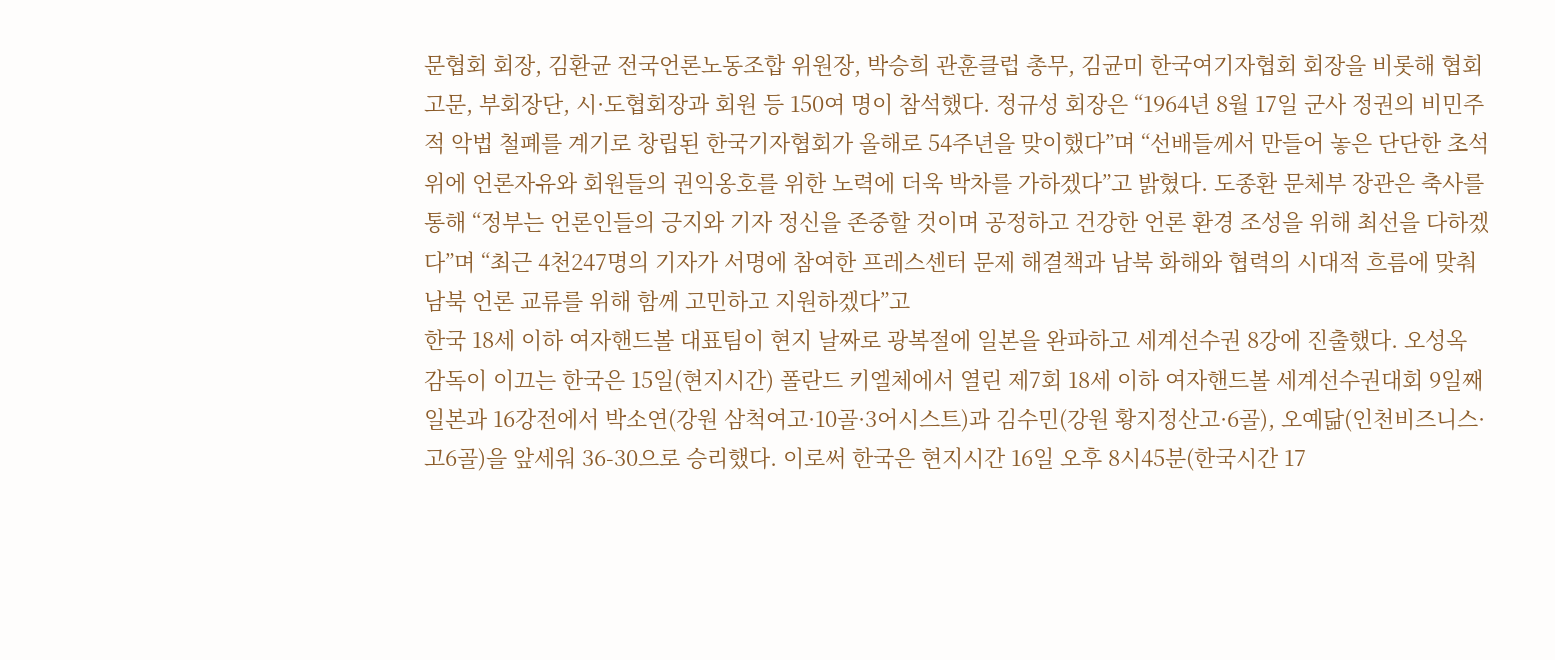문협회 회장, 김환균 전국언론노동조합 위원장, 박승희 관훈클럽 총무, 김균미 한국여기자협회 회장을 비롯해 협회 고문, 부회장단, 시·도협회장과 회원 등 150여 명이 참석했다. 정규성 회장은 “1964년 8월 17일 군사 정권의 비민주적 악법 철폐를 계기로 창립된 한국기자협회가 올해로 54주년을 맞이했다”며 “선배들께서 만들어 놓은 단단한 초석 위에 언론자유와 회원들의 권익옹호를 위한 노력에 더욱 박차를 가하겠다”고 밝혔다. 도종환 문체부 장관은 축사를 통해 “정부는 언론인들의 긍지와 기자 정신을 존중할 것이며 공정하고 건강한 언론 환경 조성을 위해 최선을 다하겠다”며 “최근 4천247명의 기자가 서명에 참여한 프레스센터 문제 해결책과 남북 화해와 협력의 시대적 흐름에 맞춰 남북 언론 교류를 위해 함께 고민하고 지원하겠다”고
한국 18세 이하 여자핸드볼 대표팀이 현지 날짜로 광복절에 일본을 완파하고 세계선수권 8강에 진출했다. 오성옥 감독이 이끄는 한국은 15일(현지시간) 폴란드 키엘체에서 열린 제7회 18세 이하 여자핸드볼 세계선수권대회 9일째 일본과 16강전에서 박소연(강원 삼척여고·10골·3어시스트)과 김수민(강원 황지정산고·6골), 오예닮(인천비즈니스·고6골)을 앞세워 36-30으로 승리했다. 이로써 한국은 현지시간 16일 오후 8시45분(한국시간 17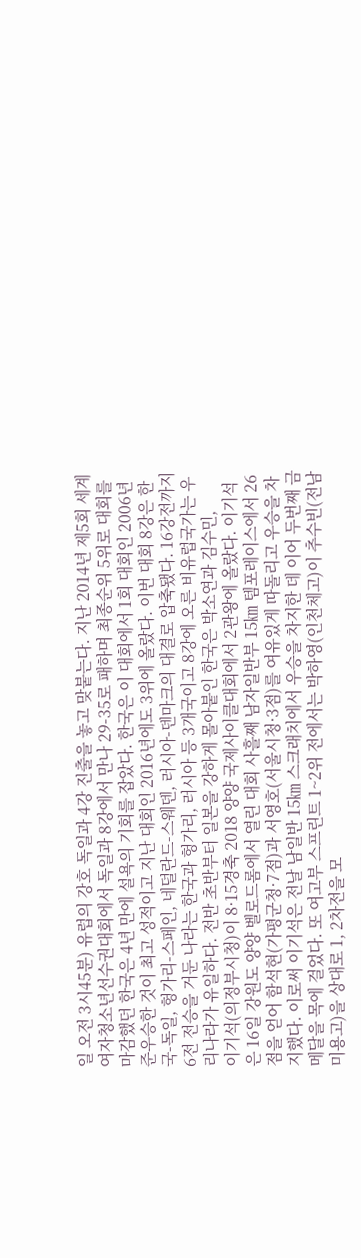일 오전 3시45분) 유럽의 강호 독일과 4강 진출을 놓고 맞붙는다. 지난 2014년 제5회 세계여자청소년선수권대회에서 독일과 8강에서 만나 29-35로 패하며 최종순위 5위로 대회를 마감했던 한국은 4년 만에 설욕의 기회를 잡았다. 한국은 이 대회에서 1회 대회인 2006년 준우승한 것이 최고 성적이고 지난 대회인 2016년에도 3위에 올랐다. 이번 대회 8강은 한국-독일, 헝가리-스페인, 네덜란드-스웨덴, 러시아-덴마크의 대결로 압축됐다. 16강전까지 6전 전승을 거둔 나라는 한국과 헝가리, 러시아 등 3개국이고 8강에 오른 비유럽국가는 우리나라가 유일하다. 전반 초반부터 일본을 강하게 몰아붙인 한국은 박소연과 김수민,
이기석(의정부시청)이 8·15경축 2018 양양 국제사이클대회에서 2관왕에 올랐다. 이기석은 16일 강원도 양양 벨로드롬에서 열린 대회 사흘째 남자일반부 15㎞ 템포레이스에서 26점을 얻어 함석현(가평군청·7점)과 서영호(서울시청·3점)를 여유있게 따돌리고 우승을 차지했다. 이로써 이기석은 전날 남일반 15㎞ 스크래치에서 우승을 차지한 데 이어 두번째 금메달을 목에 걸었다. 또 여고부 스프린트 1~2위 전에서는 박하영(인천체고)이 추수빈(전남미용고)을 상대로 1, 2차전을 모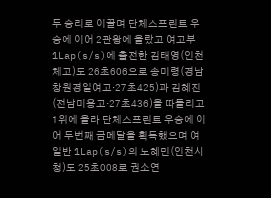두 승리로 이끌며 단체스프린트 우승에 이어 2관왕에 올랐고 여고부 1Lap(s/s)에 출전한 김태영(인천체고)도 26초606으로 송미령(경남 창원경일여고·27초425)과 김혜진(전남미용고·27초436)을 따돌리고 1위에 올라 단체스프린트 우승에 이어 두번째 금메달을 획득했으며 여일반 1Lap(s/s)의 노혜민(인천시청)도 25초008로 권소연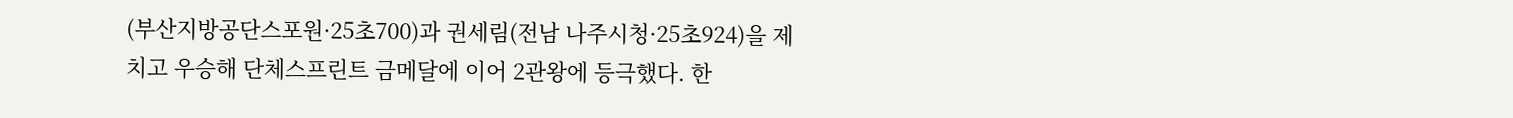(부산지방공단스포원·25초700)과 권세림(전남 나주시청·25초924)을 제치고 우승해 단체스프린트 금메달에 이어 2관왕에 등극했다. 한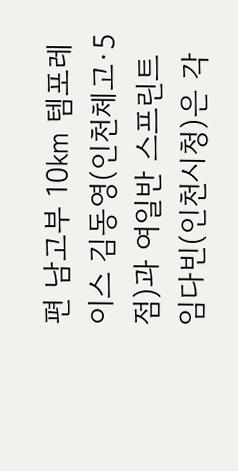편 남고부 10㎞ 템포레이스 김동영(인천체고·5점)과 여일반 스프린트 임다빈(인천시청)은 각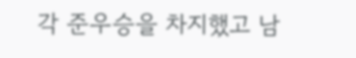각 준우승을 차지했고 남